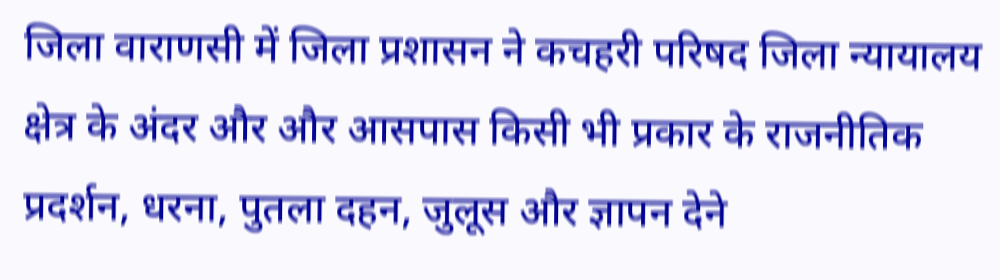जिला वाराणसी में जिला प्रशासन ने कचहरी परिषद जिला न्यायालय क्षेत्र के अंदर और और आसपास किसी भी प्रकार के राजनीतिक प्रदर्शन, धरना, पुतला दहन, जुलूस और ज्ञापन देने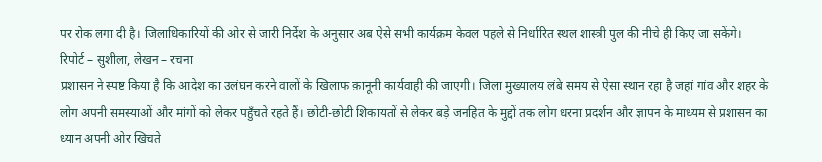पर रोक लगा दी है। जिलाधिकारियों की ओर से जारी निर्देश के अनुसार अब ऐसे सभी कार्यक्रम केवल पहले से निर्धारित स्थल शास्त्री पुल की नीचे ही किए जा सकेंगे।
रिपोर्ट – सुशीला, लेखन – रचना
प्रशासन ने स्पष्ट किया है कि आदेश का उलंघन करने वालों के खिलाफ क़ानूनी कार्यवाही की जाएगी। जिला मुख्यालय लंबे समय से ऐसा स्थान रहा है जहां गांव और शहर के लोग अपनी समस्याओं और मांगों को लेकर पहुँचते रहते हैं। छोटी-छोटी शिकायतों से लेकर बड़े जनहित के मुद्दों तक लोग धरना प्रदर्शन और ज्ञापन के माध्यम से प्रशासन का ध्यान अपनी ओर खिचते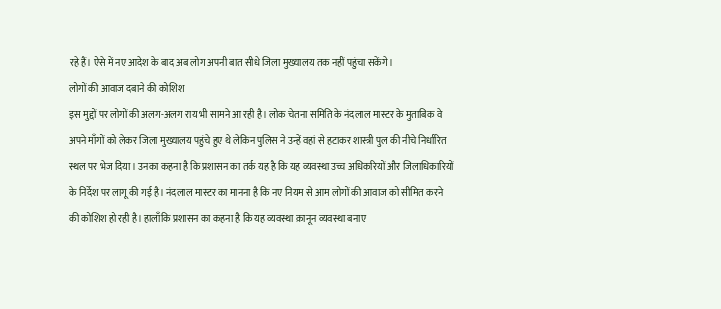रहे हैं। ऐसे में नए आदेश के बाद अब लोग अपनी बात सीधे जिला मुख्यालय तक नहीं पहुंचा सकेंगे।
लोगों की आवाज दबाने की कोशिश
इस मुद्दों पर लोगों की अलग-अलग राय भी सामने आ रही है। लोक चेतना समिति के नंदलाल मास्टर के मुताबिक वे अपने माँगों को लेकर जिला मुख्यालय पहुंचे हुए थे लेकिन पुलिस ने उन्हें वहां से हटाकर शास्त्री पुल की नीचे निर्धारित स्थल पर भेज दिया। उनका कहना है कि प्रशासन का तर्क यह है कि यह व्यवस्था उच्च अधिकरियों और जिलाधिकारियों के निर्देश पर लागू की गई है। नंदलाल मास्टर का मानना है कि नए नियम से आम लोगों की आवाज को सीमित करने की कोशिश हो रही है। हालाँकि प्रशासन का कहना है कि यह व्यवस्था क़ानून व्यवस्था बनाए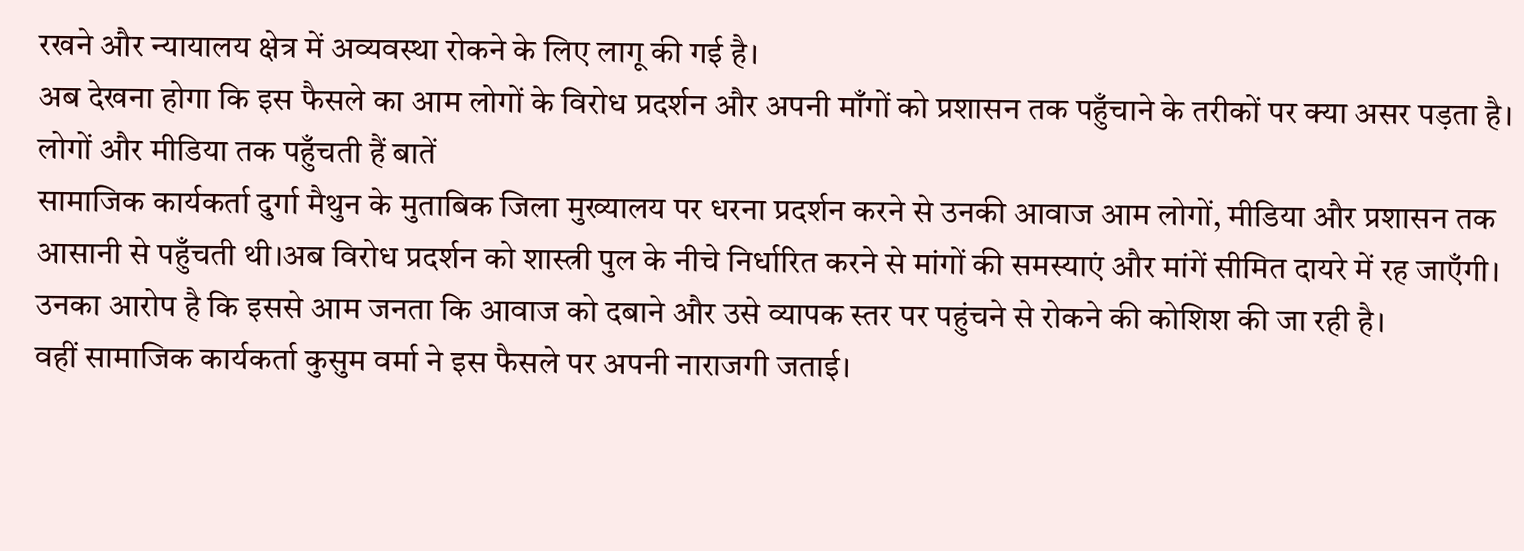रखने और न्यायालय क्षेत्र में अव्यवस्था रोकने के लिए लागू की गई है।
अब देखना होगा कि इस फैसले का आम लोगों के विरोध प्रदर्शन और अपनी माँगों को प्रशासन तक पहुँचाने के तरीकों पर क्या असर पड़ता है।
लोगों और मीडिया तक पहुँचती हैं बातें
सामाजिक कार्यकर्ता दुर्गा मैथुन के मुताबिक जिला मुख्यालय पर धरना प्रदर्शन करने से उनकी आवाज आम लोगों, मीडिया और प्रशासन तक आसानी से पहुँचती थी।अब विरोध प्रदर्शन को शास्त्री पुल के नीचे निर्धारित करने से मांगों की समस्याएं और मांगें सीमित दायरे में रह जाएँगी। उनका आरोप है कि इससे आम जनता कि आवाज को दबाने और उसे व्यापक स्तर पर पहुंचने से रोकने की कोशिश की जा रही है।
वहीं सामाजिक कार्यकर्ता कुसुम वर्मा ने इस फैसले पर अपनी नाराजगी जताई।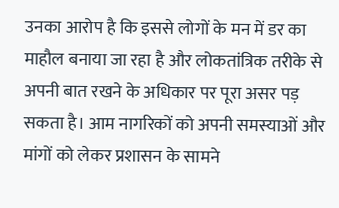उनका आरोप है कि इससे लोगों के मन में डर का माहौल बनाया जा रहा है और लोकतांत्रिक तरीके से अपनी बात रखने के अधिकार पर पूरा असर पड़ सकता है। आम नागरिकों को अपनी समस्याओं और मांगों को लेकर प्रशासन के सामने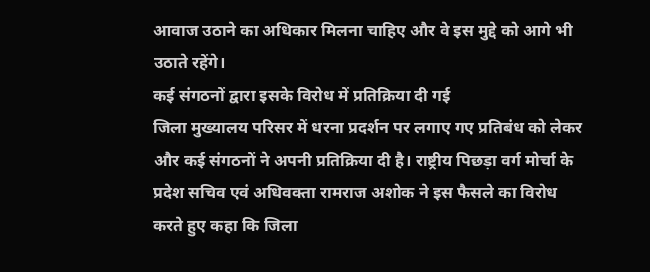आवाज उठाने का अधिकार मिलना चाहिए और वे इस मुद्दे को आगे भी उठाते रहेंगे।
कई संगठनों द्वारा इसके विरोध में प्रतिक्रिया दी गई
जिला मुख्यालय परिसर में धरना प्रदर्शन पर लगाए गए प्रतिबंध को लेकर और कई संगठनों ने अपनी प्रतिक्रिया दी है। राष्ट्रीय पिछड़ा वर्ग मोर्चा के प्रदेश सचिव एवं अधिवक्ता रामराज अशोक ने इस फैसले का विरोध करते हुए कहा कि जिला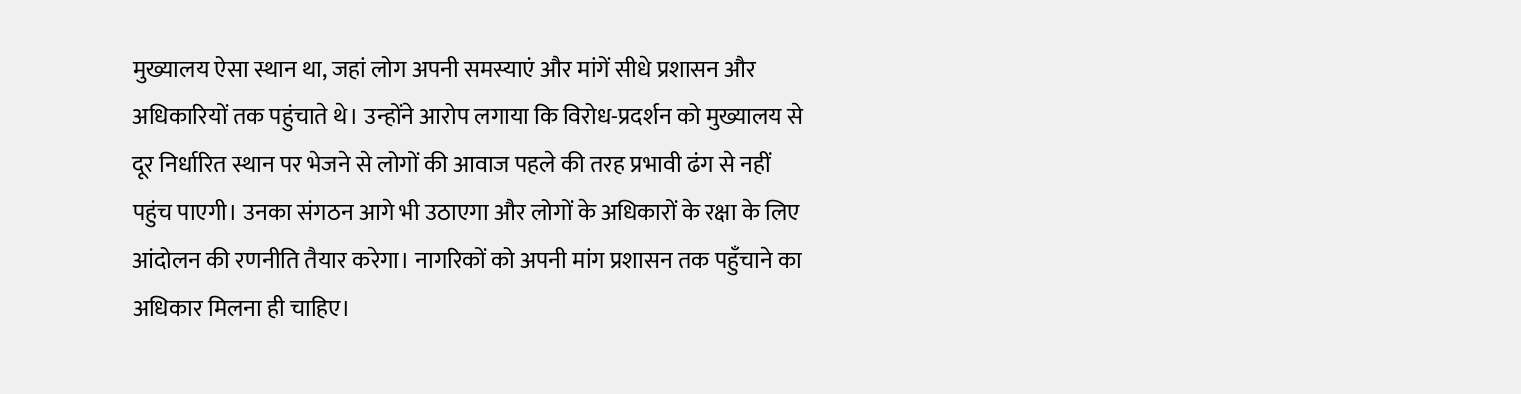मुख्यालय ऐसा स्थान था, जहां लोग अपनी समस्याएं और मांगें सीधे प्रशासन और अधिकारियों तक पहुंचाते थे। उन्होंने आरोप लगाया कि विरोध-प्रदर्शन को मुख्यालय से दूर निर्धारित स्थान पर भेजने से लोगों की आवाज पहले की तरह प्रभावी ढंग से नहीं पहुंच पाएगी। उनका संगठन आगे भी उठाएगा और लोगों के अधिकारों के रक्षा के लिए आंदोलन की रणनीति तैयार करेगा। नागरिकों को अपनी मांग प्रशासन तक पहुँचाने का अधिकार मिलना ही चाहिए।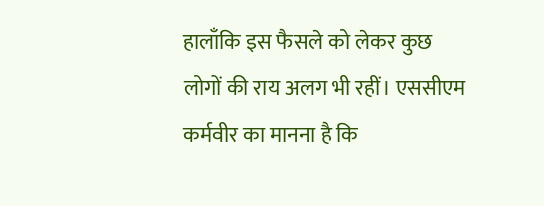हालाँकि इस फैसले को लेकर कुछ लोगों की राय अलग भी रहीं। एससीएम कर्मवीर का मानना है कि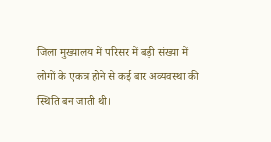जिला मुख्यालय में परिसर में बड़ी संख्या में लोगों के एकत्र होने से कई बार अव्यवस्था की स्थिति बन जाती थी।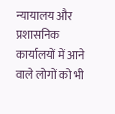न्यायालय और प्रशासनिक कार्यालयों में आने वाले लोगों को भी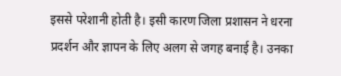इससे परेशानी होती है। इसी कारण जिला प्रशासन ने धरना प्रदर्शन और ज्ञापन के लिए अलग से जगह बनाई है। उनका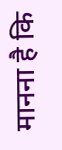मानना है कि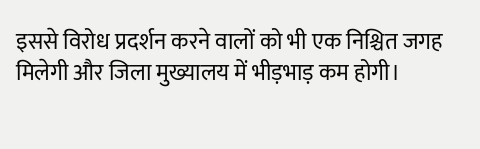इससे विरोध प्रदर्शन करने वालों को भी एक निश्चित जगह मिलेगी और जिला मुख्यालय में भीड़भाड़ कम होगी।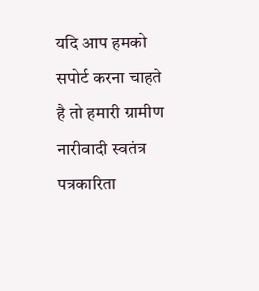यदि आप हमको सपोर्ट करना चाहते है तो हमारी ग्रामीण नारीवादी स्वतंत्र पत्रकारिता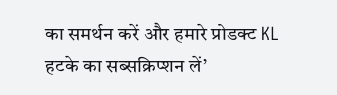का समर्थन करें और हमारे प्रोडक्ट KL हटके का सब्सक्रिप्शन लें’